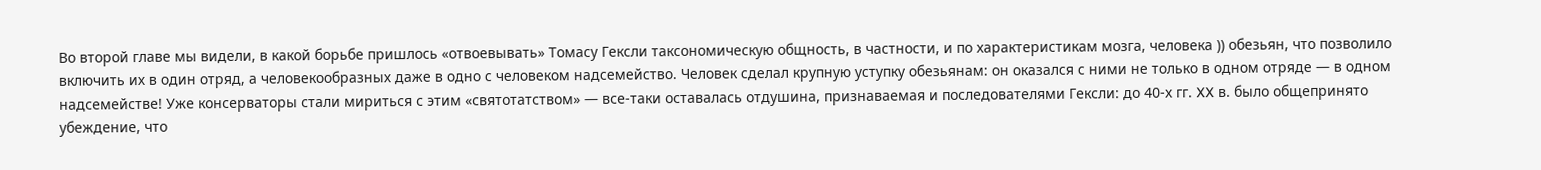Во второй главе мы видели, в какой борьбе пришлось «отвоевывать» Томасу Гексли таксономическую общность, в частности, и по характеристикам мозга, человека )) обезьян, что позволило включить их в один отряд, а человекообразных даже в одно с человеком надсемейство. Человек сделал крупную уступку обезьянам: он оказался с ними не только в одном отряде — в одном надсемействе! Уже консерваторы стали мириться с этим «святотатством» — все-таки оставалась отдушина, признаваемая и последователями Гексли: до 40-х гг. XX в. было общепринято убеждение, что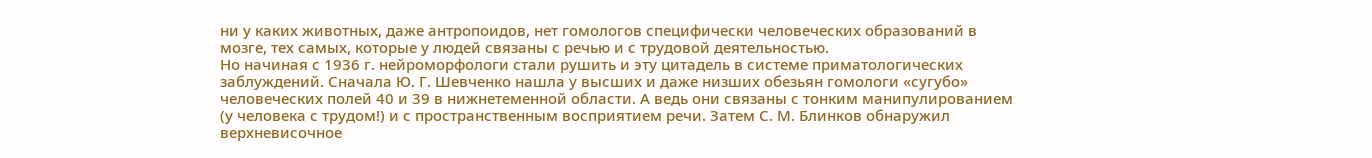ни у каких животных, даже антропоидов, нет гомологов специфически человеческих образований в мозге, тех самых, которые у людей связаны с речью и с трудовой деятельностью.
Но начиная с 1936 г. нейроморфологи стали рушить и эту цитадель в системе приматологических заблуждений. Сначала Ю. Г. Шевченко нашла у высших и даже низших обезьян гомологи «сугубо» человеческих полей 40 и 39 в нижнетеменной области. А ведь они связаны с тонким манипулированием (у человека с трудом!) и с пространственным восприятием речи. Затем С. М. Блинков обнаружил верхневисочное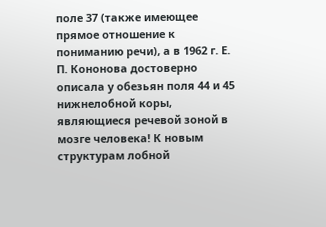поле 37 (также имеющее прямое отношение к пониманию речи), а в 1962 г. Е. П. Кононова достоверно описала у обезьян поля 44 и 45 нижнелобной коры, являющиеся речевой зоной в мозге человека! К новым структурам лобной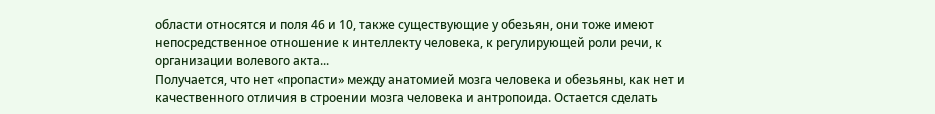области относятся и поля 46 и 10, также существующие у обезьян, они тоже имеют непосредственное отношение к интеллекту человека, к регулирующей роли речи, к организации волевого акта...
Получается, что нет «пропасти» между анатомией мозга человека и обезьяны, как нет и качественного отличия в строении мозга человека и антропоида. Остается сделать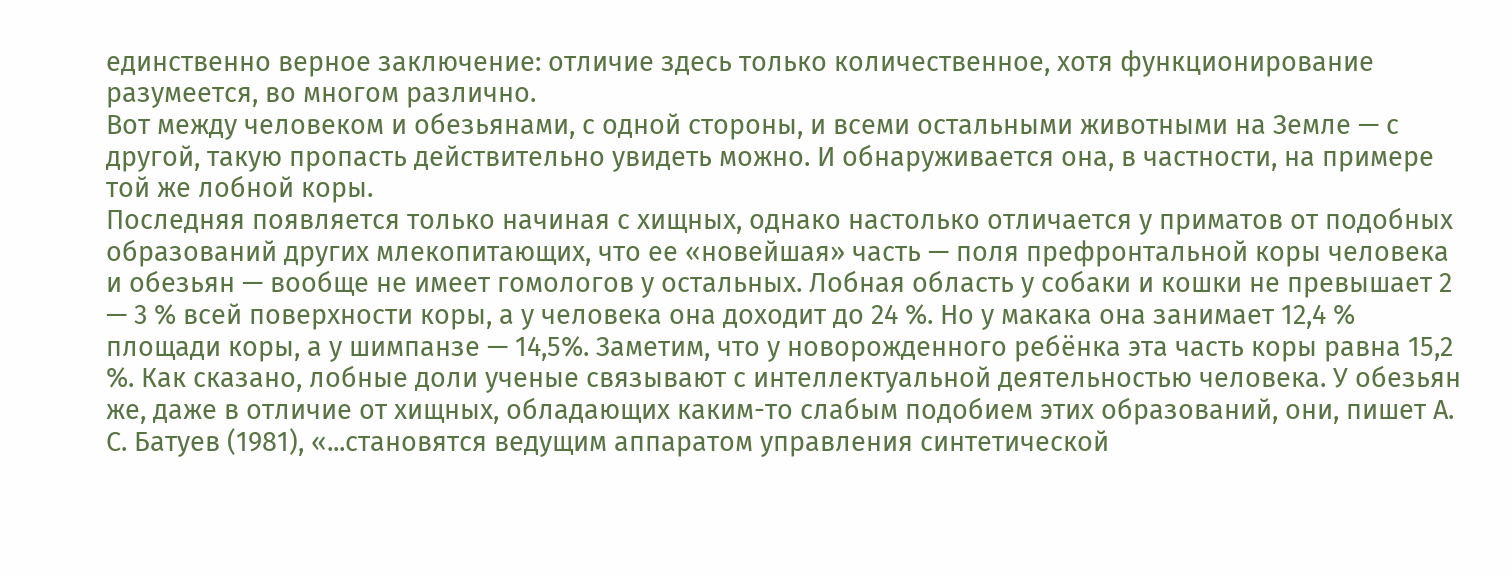единственно верное заключение: отличие здесь только количественное, хотя функционирование разумеется, во многом различно.
Вот между человеком и обезьянами, с одной стороны, и всеми остальными животными на Земле — с другой, такую пропасть действительно увидеть можно. И обнаруживается она, в частности, на примере той же лобной коры.
Последняя появляется только начиная с хищных, однако настолько отличается у приматов от подобных образований других млекопитающих, что ее «новейшая» часть — поля префронтальной коры человека и обезьян — вообще не имеет гомологов у остальных. Лобная область у собаки и кошки не превышает 2 — 3 % всей поверхности коры, а у человека она доходит до 24 %. Но у макака она занимает 12,4 % площади коры, а у шимпанзе — 14,5%. Заметим, что у новорожденного ребёнка эта часть коры равна 15,2 %. Как сказано, лобные доли ученые связывают с интеллектуальной деятельностью человека. У обезьян же, даже в отличие от хищных, обладающих каким-то слабым подобием этих образований, они, пишет А. С. Батуев (1981), «...становятся ведущим аппаратом управления синтетической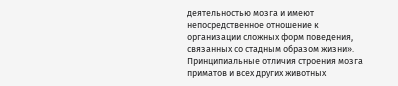деятельностью мозга и имеют непосредственное отношение к организации сложных форм поведения, связанных со стадным образом жизни».
Принципиальные отличия строения мозга приматов и всех других животных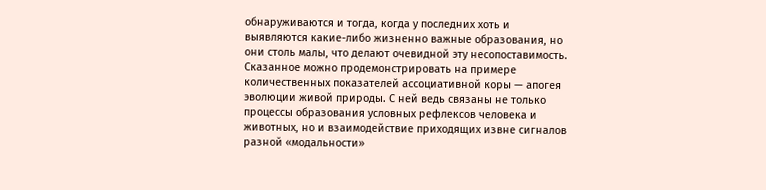обнаруживаются и тогда, когда у последних хоть и выявляются какие-либо жизненно важные образования, но они столь малы, что делают очевидной эту несопоставимость. Сказанное можно продемонстрировать на примере количественных показателей ассоциативной коры — апогея эволюции живой природы. С ней ведь связаны не только процессы образования условных рефлексов человека и животных, но и взаимодействие приходящих извне сигналов разной «модальности»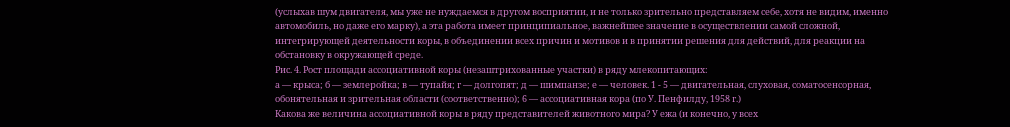(услыхав шум двигателя, мы уже не нуждаемся в другом восприятии, и не только зрительно представляем себе, хотя не видим, именно автомобиль, но даже его марку), а эта работа имеет принципиальное, важнейшее значение в осуществлении самой сложной, интегрирующей деятельности коры, в объединении всех причин и мотивов и в принятии решения для действий, для реакции на обстановку в окружающей среде.
Рис. 4. Рост площади ассоциативной коры (незаштрихованные участки) в ряду млекопитающих:
а — крыса; б — землеройка; в — тупайя; г — долгопят; д — шимпанзе; е — человек. 1 - 5 — двигательная, слуховая, соматосенсорная, обонятельная и зрительная области (соответственно); 6 — ассоциативная кора (по У. Пенфилду, 1958 г.)
Какова же величина ассоциативной коры в ряду представителей животного мира? У ежа (и конечно, у всех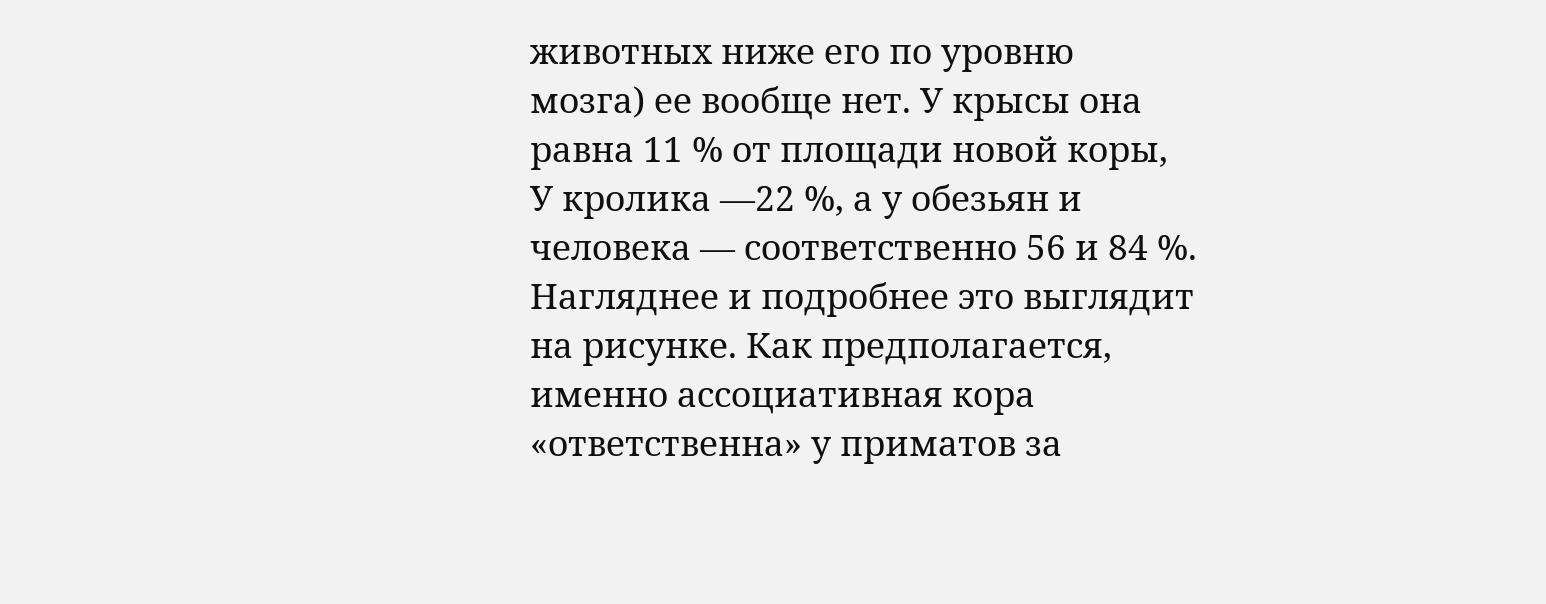животных ниже его по уровню мозга) ее вообще нет. У крысы она равна 11 % от площади новой коры, У кролика —22 %, а у обезьян и человека — соответственно 56 и 84 %. Нагляднее и подробнее это выглядит на рисунке. Как предполагается, именно ассоциативная кора «ответственна» у приматов за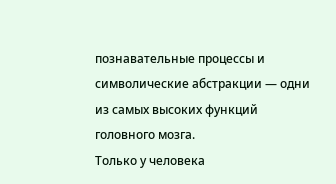познавательные процессы и символические абстракции — одни из самых высоких функций головного мозга.
Только у человека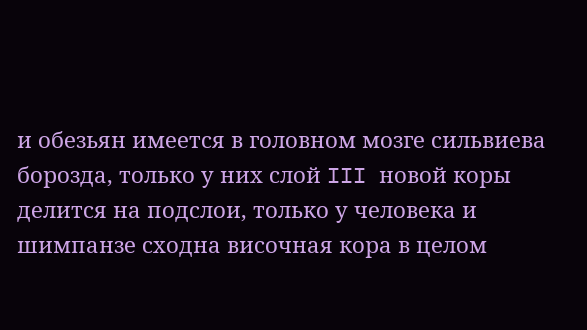и обезьян имеется в головном мозге сильвиева борозда, только у них слой III новой коры делится на подслои, только у человека и шимпанзе сходна височная кора в целом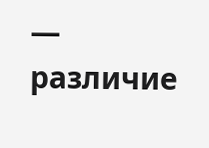— различие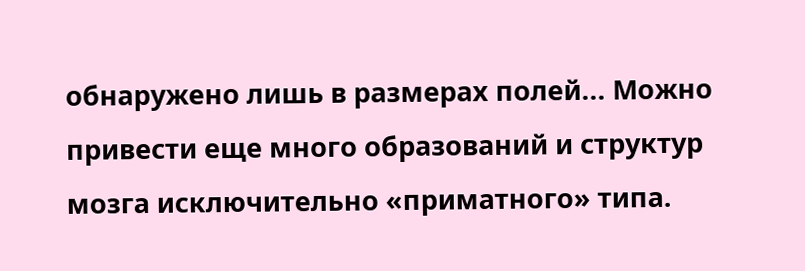обнаружено лишь в размерах полей... Можно привести еще много образований и структур мозга исключительно «приматного» типа.